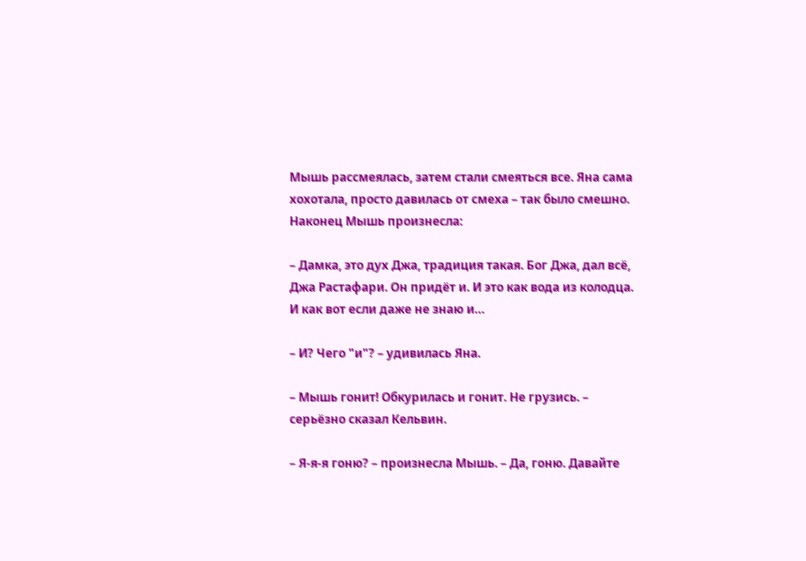Мышь рассмеялась, затем стали смеяться все. Яна сама хохотала, просто давилась от смеха – так было смешно. Наконец Мышь произнесла:

– Дамка, это дух Джа, традиция такая. Бог Джа, дал всё, Джа Растафари. Он придёт и. И это как вода из колодца. И как вот если даже не знаю и…

– И? Чего "и"? – удивилась Яна.

– Мышь гонит! Обкурилась и гонит. Не грузись. – серьёзно сказал Кельвин.

– Я-я-я гоню? – произнесла Мышь. – Да, гоню. Давайте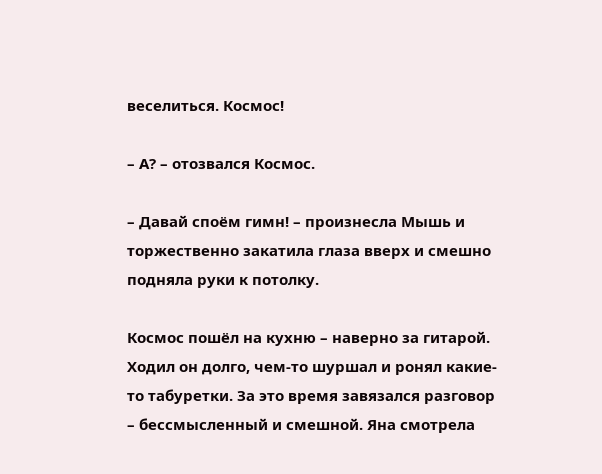веселиться. Космос!

– А? – отозвался Космос.

– Давай споём гимн! – произнесла Мышь и торжественно закатила глаза вверх и смешно подняла руки к потолку.

Космос пошёл на кухню – наверно за гитарой. Ходил он долго, чем-то шуршал и ронял какие-то табуретки. За это время завязался разговор – бессмысленный и смешной. Яна смотрела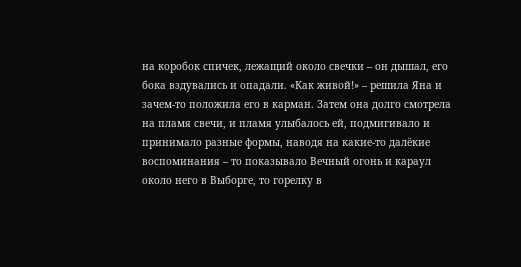на коробок спичек, лежащий около свечки – он дышал, его бока вздувались и опадали. «Как живой!» – решила Яна и зачем-то положила его в карман. Затем она долго смотрела на пламя свечи, и пламя улыбалось ей, подмигивало и принимало разные формы, наводя на какие-то далёкие воспоминания – то показывало Вечный огонь и караул около него в Выборге, то горелку в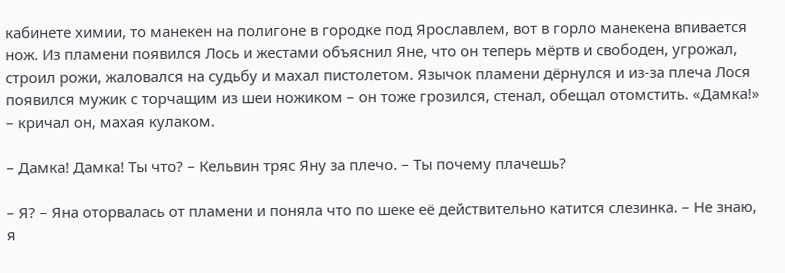кабинете химии, то манекен на полигоне в городке под Ярославлем, вот в горло манекена впивается нож. Из пламени появился Лось и жестами объяснил Яне, что он теперь мёртв и свободен, угрожал, строил рожи, жаловался на судьбу и махал пистолетом. Язычок пламени дёрнулся и из-за плеча Лося появился мужик с торчащим из шеи ножиком – он тоже грозился, стенал, обещал отомстить. «Дамка!» – кричал он, махая кулаком.

– Дамка! Дамка! Ты что? – Кельвин тряс Яну за плечо. – Ты почему плачешь?

– Я? – Яна оторвалась от пламени и поняла что по шеке её действительно катится слезинка. – Не знаю, я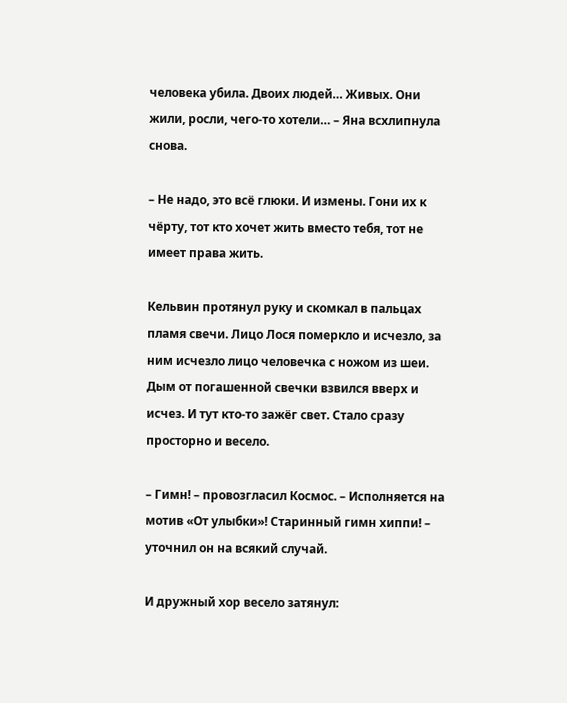человека убила. Двоих людей… Живых. Они жили, росли, чего-то хотели… – Яна всхлипнула снова.

– Не надо, это всё глюки. И измены. Гони их к чёрту, тот кто хочет жить вместо тебя, тот не имеет права жить.

Кельвин протянул руку и скомкал в пальцах пламя свечи. Лицо Лося померкло и исчезло, за ним исчезло лицо человечка с ножом из шеи. Дым от погашенной свечки взвился вверх и исчез. И тут кто-то зажёг свет. Стало сразу просторно и весело.

– Гимн! – провозгласил Космос. – Исполняется на мотив «От улыбки»! Старинный гимн хиппи! – уточнил он на всякий случай.

И дружный хор весело затянул: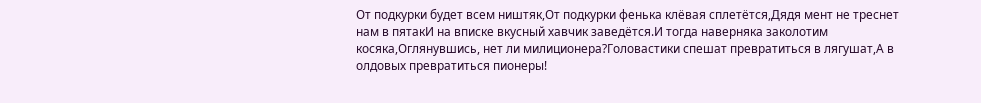От подкурки будет всем ништяк,От подкурки фенька клёвая сплетётся,Дядя мент не треснет нам в пятакИ на вписке вкусный хавчик заведётся.И тогда наверняка заколотим косяка,Оглянувшись, нет ли милиционера?Головастики спешат превратиться в лягушат,А в олдовых превратиться пионеры!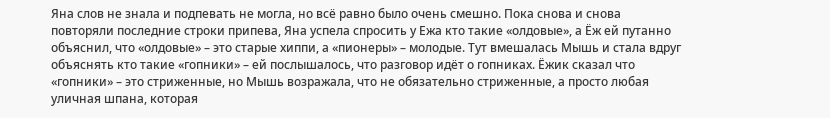Яна слов не знала и подпевать не могла, но всё равно было очень смешно. Пока снова и снова повторяли последние строки припева, Яна успела спросить у Ежа кто такие «олдовые», а Ёж ей путанно объяснил, что «олдовые» – это старые хиппи, а «пионеры» – молодые. Тут вмешалась Мышь и стала вдруг объяснять кто такие «гопники» – ей послышалось, что разговор идёт о гопниках. Ёжик сказал что «гопники» – это стриженные, но Мышь возражала, что не обязательно стриженные, а просто любая уличная шпана, которая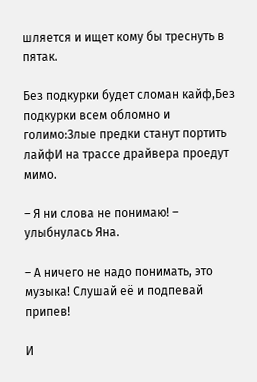шляется и ищет кому бы треснуть в пятак.

Без подкурки будет сломан кайф,Без подкурки всем обломно и голимо:Злые предки станут портить лайфИ на трассе драйвера проедут мимо.

– Я ни слова не понимаю! – улыбнулась Яна.

– А ничего не надо понимать, это музыка! Слушай её и подпевай припев!

И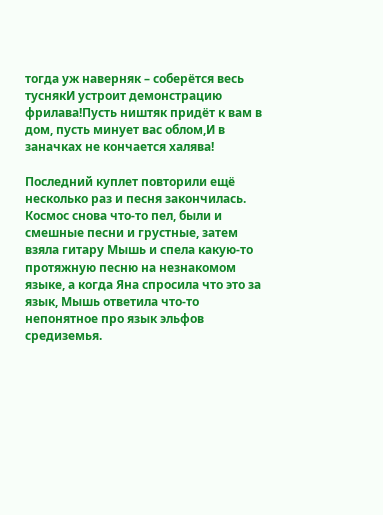тогда уж наверняк – соберётся весь туснякИ устроит демонстрацию фрилава!Пусть ништяк придёт к вам в дом, пусть минует вас облом,И в заначках не кончается халява!

Последний куплет повторили ещё несколько раз и песня закончилась. Космос снова что-то пел, были и смешные песни и грустные, затем взяла гитару Мышь и спела какую-то протяжную песню на незнакомом языке, а когда Яна спросила что это за язык, Мышь ответила что-то непонятное про язык эльфов средиземья.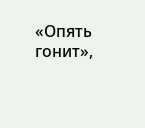«Опять гонит»,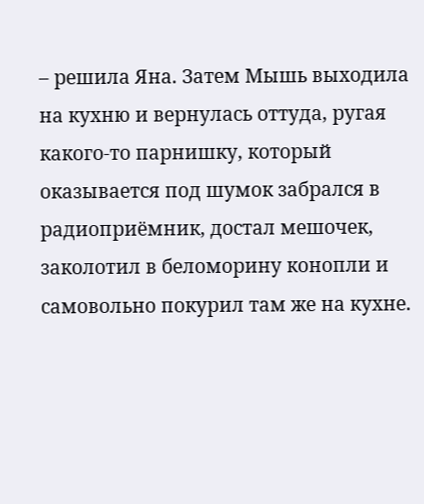– решила Яна. Затем Мышь выходила на кухню и вернулась оттуда, ругая какого-то парнишку, который оказывается под шумок забрался в радиоприёмник, достал мешочек, заколотил в беломорину конопли и самовольно покурил там же на кухне.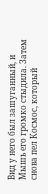Вид у него был зашуганный, и Мышь его громко стыдила. Затем снова пел Космос, который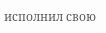исполнил свою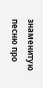знаменитую песню про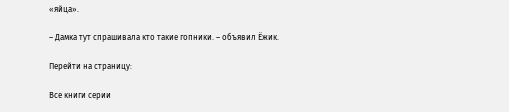«яйца».

– Дамка тут спрашивала кто такие гопники. – объявил Ёжик.

Перейти на страницу:

Все книги серии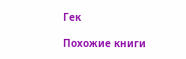Гек

Похожие книги